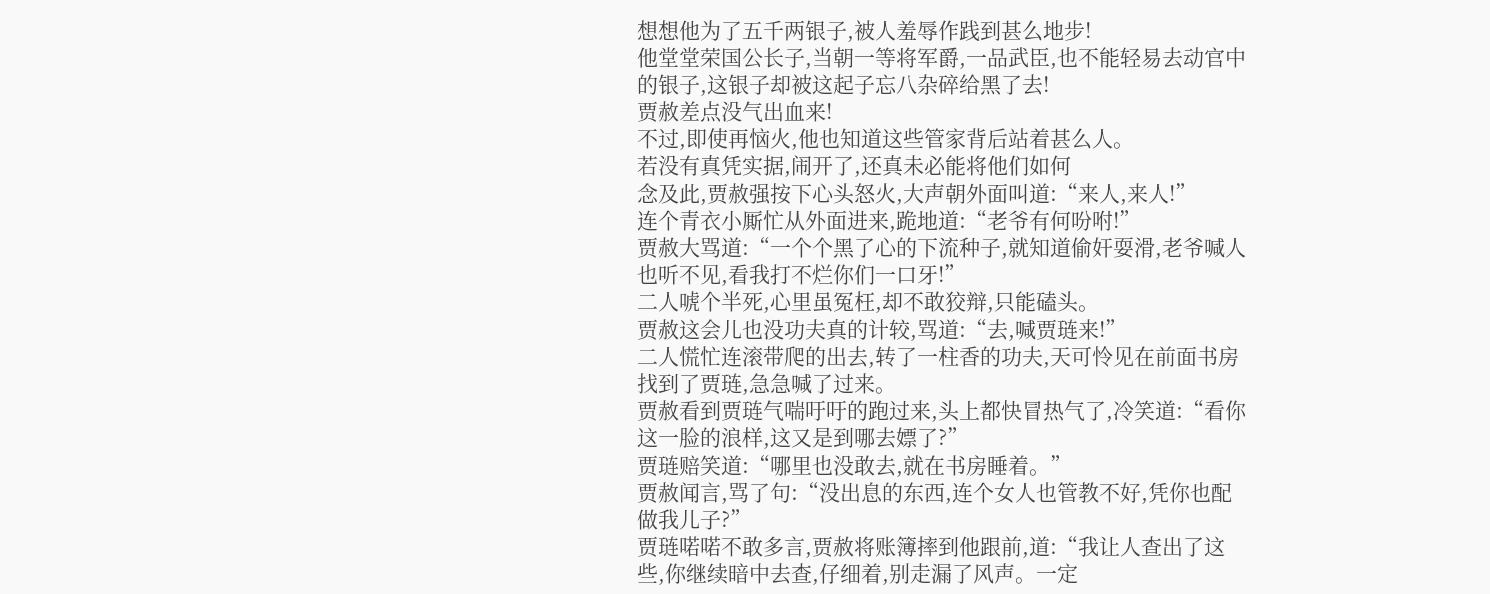想想他为了五千两银子,被人羞辱作践到甚么地步!
他堂堂荣国公长子,当朝一等将军爵,一品武臣,也不能轻易去动官中的银子,这银子却被这起子忘八杂碎给黑了去!
贾赦差点没气出血来!
不过,即使再恼火,他也知道这些管家背后站着甚么人。
若没有真凭实据,闹开了,还真未必能将他们如何
念及此,贾赦强按下心头怒火,大声朝外面叫道:“来人,来人!”
连个青衣小厮忙从外面进来,跪地道:“老爷有何吩咐!”
贾赦大骂道:“一个个黑了心的下流种子,就知道偷奸耍滑,老爷喊人也听不见,看我打不烂你们一口牙!”
二人唬个半死,心里虽冤枉,却不敢狡辩,只能磕头。
贾赦这会儿也没功夫真的计较,骂道:“去,喊贾琏来!”
二人慌忙连滚带爬的出去,转了一柱香的功夫,天可怜见在前面书房找到了贾琏,急急喊了过来。
贾赦看到贾琏气喘吁吁的跑过来,头上都快冒热气了,冷笑道:“看你这一脸的浪样,这又是到哪去嫖了?”
贾琏赔笑道:“哪里也没敢去,就在书房睡着。”
贾赦闻言,骂了句:“没出息的东西,连个女人也管教不好,凭你也配做我儿子?”
贾琏喏喏不敢多言,贾赦将账簿摔到他跟前,道:“我让人查出了这些,你继续暗中去查,仔细着,别走漏了风声。一定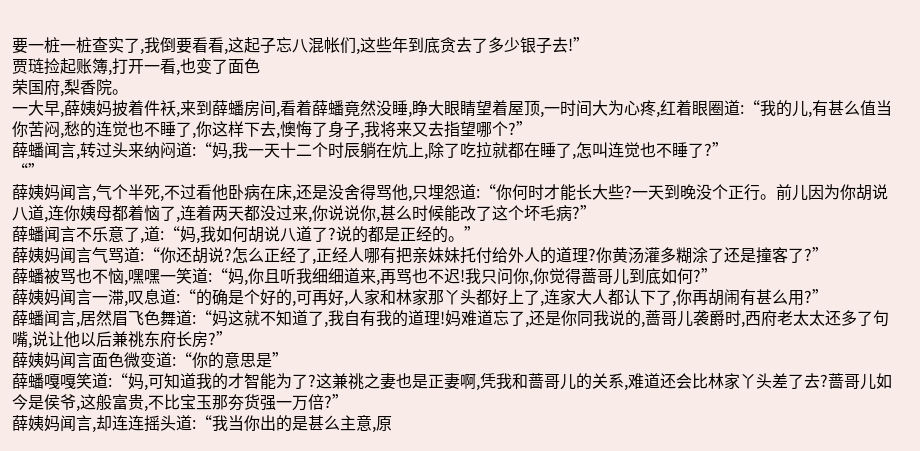要一桩一桩查实了,我倒要看看,这起子忘八混帐们,这些年到底贪去了多少银子去!”
贾琏捡起账簿,打开一看,也变了面色
荣国府,梨香院。
一大早,薛姨妈披着件袄,来到薛蟠房间,看着薛蟠竟然没睡,睁大眼睛望着屋顶,一时间大为心疼,红着眼圈道:“我的儿,有甚么值当你苦闷,愁的连觉也不睡了,你这样下去,懊悔了身子,我将来又去指望哪个?”
薛蟠闻言,转过头来纳闷道:“妈,我一天十二个时辰躺在炕上,除了吃拉就都在睡了,怎叫连觉也不睡了?”
“”
薛姨妈闻言,气个半死,不过看他卧病在床,还是没舍得骂他,只埋怨道:“你何时才能长大些?一天到晚没个正行。前儿因为你胡说八道,连你姨母都着恼了,连着两天都没过来,你说说你,甚么时候能改了这个坏毛病?”
薛蟠闻言不乐意了,道:“妈,我如何胡说八道了?说的都是正经的。”
薛姨妈闻言气骂道:“你还胡说?怎么正经了,正经人哪有把亲妹妹托付给外人的道理?你黄汤灌多糊涂了还是撞客了?”
薛蟠被骂也不恼,嘿嘿一笑道:“妈,你且听我细细道来,再骂也不迟!我只问你,你觉得蔷哥儿到底如何?”
薛姨妈闻言一滞,叹息道:“的确是个好的,可再好,人家和林家那丫头都好上了,连家大人都认下了,你再胡闹有甚么用?”
薛蟠闻言,居然眉飞色舞道:“妈这就不知道了,我自有我的道理!妈难道忘了,还是你同我说的,蔷哥儿袭爵时,西府老太太还多了句嘴,说让他以后兼祧东府长房?”
薛姨妈闻言面色微变道:“你的意思是”
薛蟠嘎嘎笑道:“妈,可知道我的才智能为了?这兼祧之妻也是正妻啊,凭我和蔷哥儿的关系,难道还会比林家丫头差了去?蔷哥儿如今是侯爷,这般富贵,不比宝玉那夯货强一万倍?”
薛姨妈闻言,却连连摇头道:“我当你出的是甚么主意,原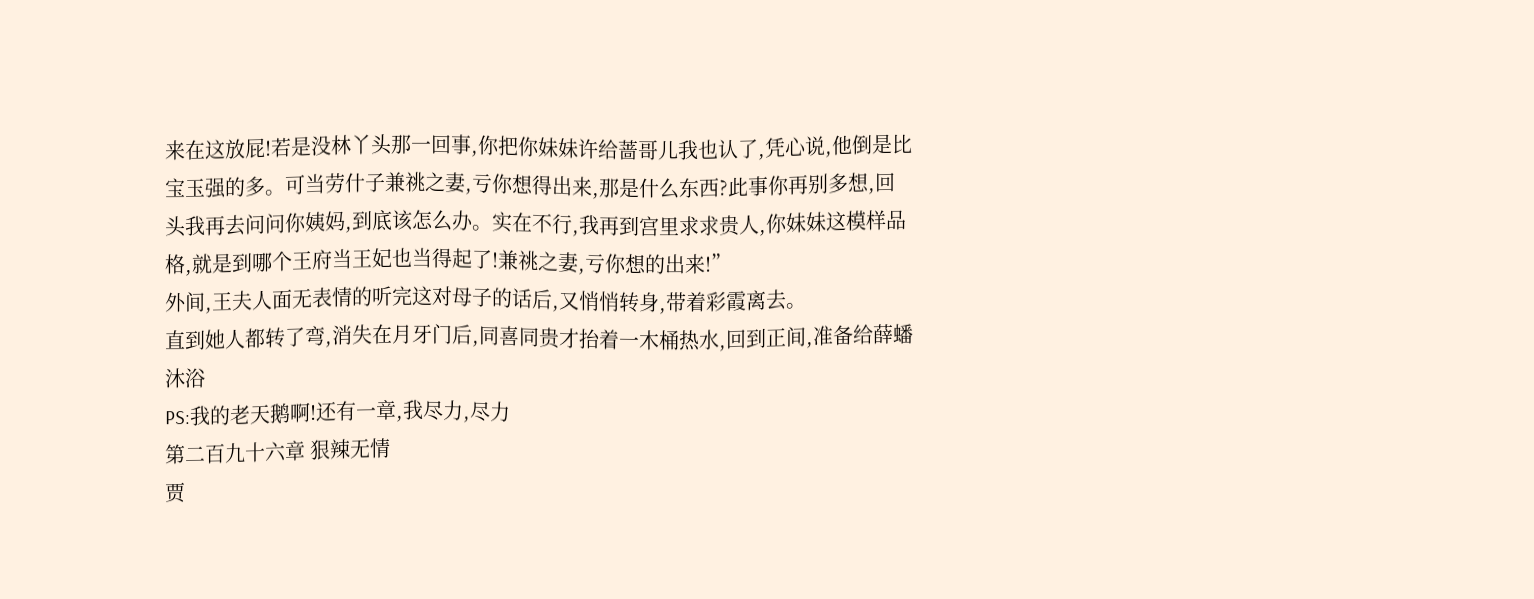来在这放屁!若是没林丫头那一回事,你把你妹妹许给蔷哥儿我也认了,凭心说,他倒是比宝玉强的多。可当劳什子兼祧之妻,亏你想得出来,那是什么东西?此事你再别多想,回头我再去问问你姨妈,到底该怎么办。实在不行,我再到宫里求求贵人,你妹妹这模样品格,就是到哪个王府当王妃也当得起了!兼祧之妻,亏你想的出来!”
外间,王夫人面无表情的听完这对母子的话后,又悄悄转身,带着彩霞离去。
直到她人都转了弯,消失在月牙门后,同喜同贵才抬着一木桶热水,回到正间,准备给薛蟠沐浴
PS:我的老天鹅啊!还有一章,我尽力,尽力
第二百九十六章 狠辣无情
贾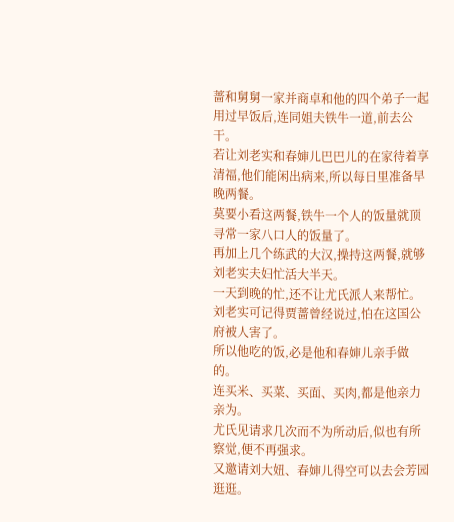蔷和舅舅一家并商卓和他的四个弟子一起用过早饭后,连同姐夫铁牛一道,前去公干。
若让刘老实和春婶儿巴巴儿的在家待着享清福,他们能闲出病来,所以每日里准备早晚两餐。
莫要小看这两餐,铁牛一个人的饭量就顶寻常一家八口人的饭量了。
再加上几个练武的大汉,操持这两餐,就够刘老实夫妇忙活大半天。
一天到晚的忙,还不让尤氏派人来帮忙。
刘老实可记得贾蔷曾经说过,怕在这国公府被人害了。
所以他吃的饭,必是他和春婶儿亲手做的。
连买米、买菜、买面、买肉,都是他亲力亲为。
尤氏见请求几次而不为所动后,似也有所察觉,便不再强求。
又邀请刘大妞、春婶儿得空可以去会芳园逛逛。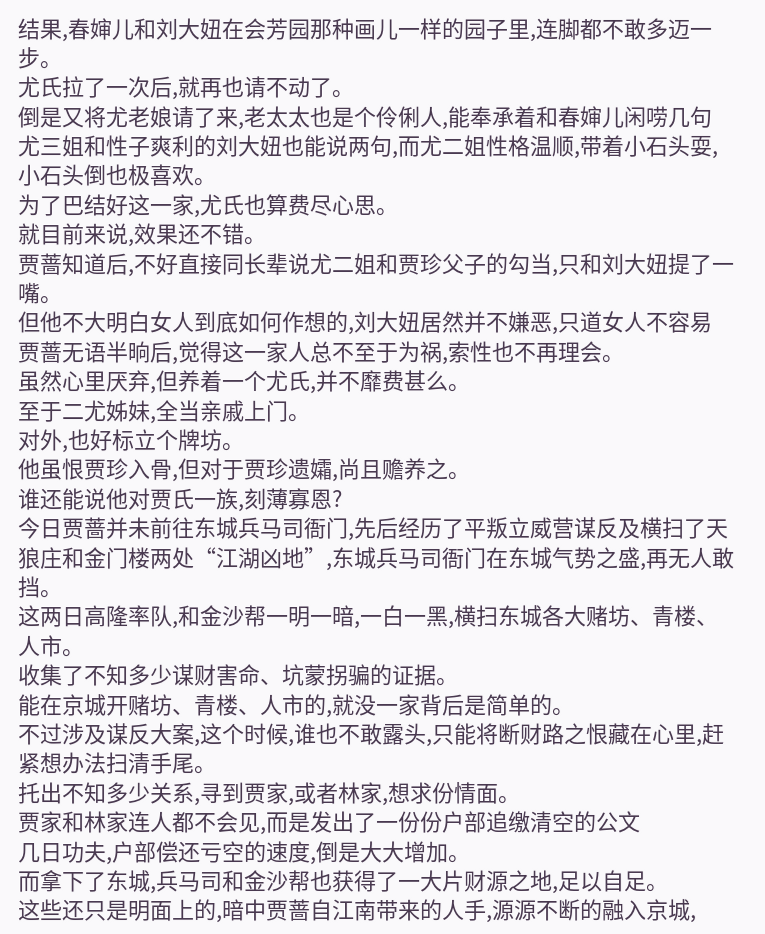结果,春婶儿和刘大妞在会芳园那种画儿一样的园子里,连脚都不敢多迈一步。
尤氏拉了一次后,就再也请不动了。
倒是又将尤老娘请了来,老太太也是个伶俐人,能奉承着和春婶儿闲唠几句
尤三姐和性子爽利的刘大妞也能说两句,而尤二姐性格温顺,带着小石头耍,小石头倒也极喜欢。
为了巴结好这一家,尤氏也算费尽心思。
就目前来说,效果还不错。
贾蔷知道后,不好直接同长辈说尤二姐和贾珍父子的勾当,只和刘大妞提了一嘴。
但他不大明白女人到底如何作想的,刘大妞居然并不嫌恶,只道女人不容易
贾蔷无语半晌后,觉得这一家人总不至于为祸,索性也不再理会。
虽然心里厌弃,但养着一个尤氏,并不靡费甚么。
至于二尤姊妹,全当亲戚上门。
对外,也好标立个牌坊。
他虽恨贾珍入骨,但对于贾珍遗孀,尚且赡养之。
谁还能说他对贾氏一族,刻薄寡恩?
今日贾蔷并未前往东城兵马司衙门,先后经历了平叛立威营谋反及横扫了天狼庄和金门楼两处“江湖凶地”,东城兵马司衙门在东城气势之盛,再无人敢挡。
这两日高隆率队,和金沙帮一明一暗,一白一黑,横扫东城各大赌坊、青楼、人市。
收集了不知多少谋财害命、坑蒙拐骗的证据。
能在京城开赌坊、青楼、人市的,就没一家背后是简单的。
不过涉及谋反大案,这个时候,谁也不敢露头,只能将断财路之恨藏在心里,赶紧想办法扫清手尾。
托出不知多少关系,寻到贾家,或者林家,想求份情面。
贾家和林家连人都不会见,而是发出了一份份户部追缴清空的公文
几日功夫,户部偿还亏空的速度,倒是大大增加。
而拿下了东城,兵马司和金沙帮也获得了一大片财源之地,足以自足。
这些还只是明面上的,暗中贾蔷自江南带来的人手,源源不断的融入京城,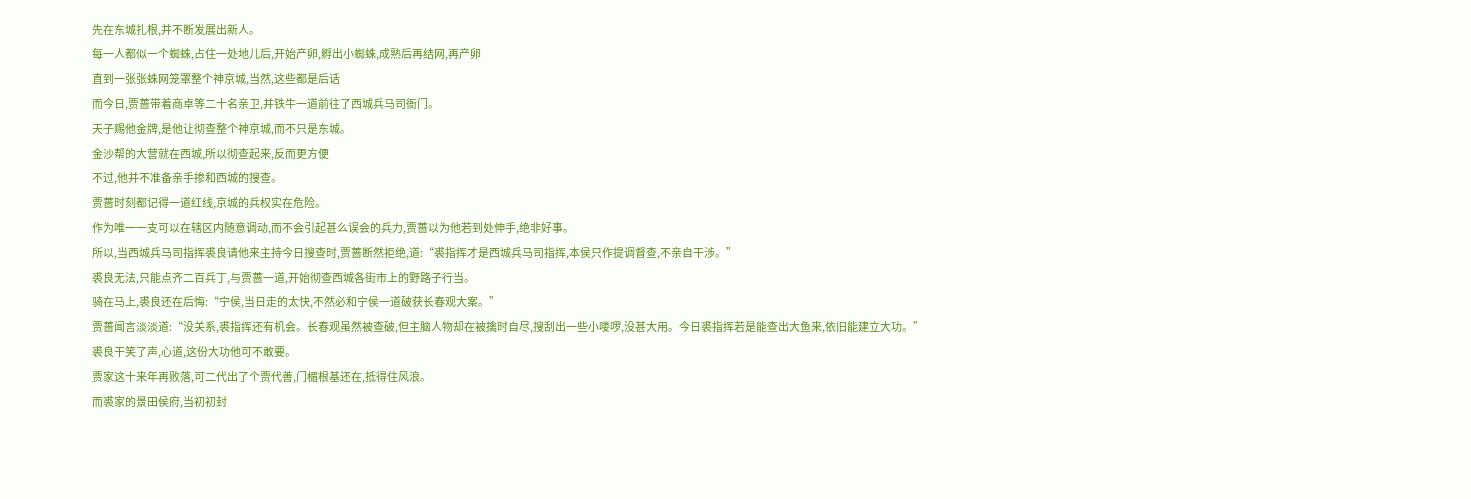先在东城扎根,并不断发展出新人。
每一人都似一个蜘蛛,占住一处地儿后,开始产卵,孵出小蜘蛛,成熟后再结网,再产卵
直到一张张蛛网笼罩整个神京城,当然,这些都是后话
而今日,贾蔷带着商卓等二十名亲卫,并铁牛一道前往了西城兵马司衙门。
天子赐他金牌,是他让彻查整个神京城,而不只是东城。
金沙帮的大营就在西城,所以彻查起来,反而更方便
不过,他并不准备亲手掺和西城的搜查。
贾蔷时刻都记得一道红线,京城的兵权实在危险。
作为唯一一支可以在辖区内随意调动,而不会引起甚么误会的兵力,贾蔷以为他若到处伸手,绝非好事。
所以,当西城兵马司指挥裘良请他来主持今日搜查时,贾蔷断然拒绝,道:“裘指挥才是西城兵马司指挥,本侯只作提调督查,不亲自干涉。”
裘良无法,只能点齐二百兵丁,与贾蔷一道,开始彻查西城各街市上的野路子行当。
骑在马上,裘良还在后悔:“宁侯,当日走的太快,不然必和宁侯一道破获长春观大案。”
贾蔷闻言淡淡道:“没关系,裘指挥还有机会。长春观虽然被查破,但主脑人物却在被擒时自尽,搜刮出一些小喽啰,没甚大用。今日裘指挥若是能查出大鱼来,依旧能建立大功。”
裘良干笑了声,心道,这份大功他可不敢要。
贾家这十来年再败落,可二代出了个贾代善,门楣根基还在,抵得住风浪。
而裘家的景田侯府,当初初封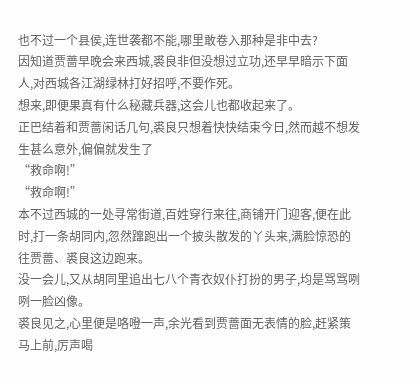也不过一个县侯,连世袭都不能,哪里敢卷入那种是非中去?
因知道贾蔷早晚会来西城,裘良非但没想过立功,还早早暗示下面人,对西城各江湖绿林打好招呼,不要作死。
想来,即便果真有什么秘藏兵器,这会儿也都收起来了。
正巴结着和贾蔷闲话几句,裘良只想着快快结束今日,然而越不想发生甚么意外,偏偏就发生了
“救命啊!”
“救命啊!”
本不过西城的一处寻常街道,百姓穿行来往,商铺开门迎客,便在此时,打一条胡同内,忽然蹿跑出一个披头散发的丫头来,满脸惊恐的往贾蔷、裘良这边跑来。
没一会儿,又从胡同里追出七八个青衣奴仆打扮的男子,均是骂骂咧咧一脸凶像。
裘良见之,心里便是咯噔一声,余光看到贾蔷面无表情的脸,赶紧策马上前,厉声喝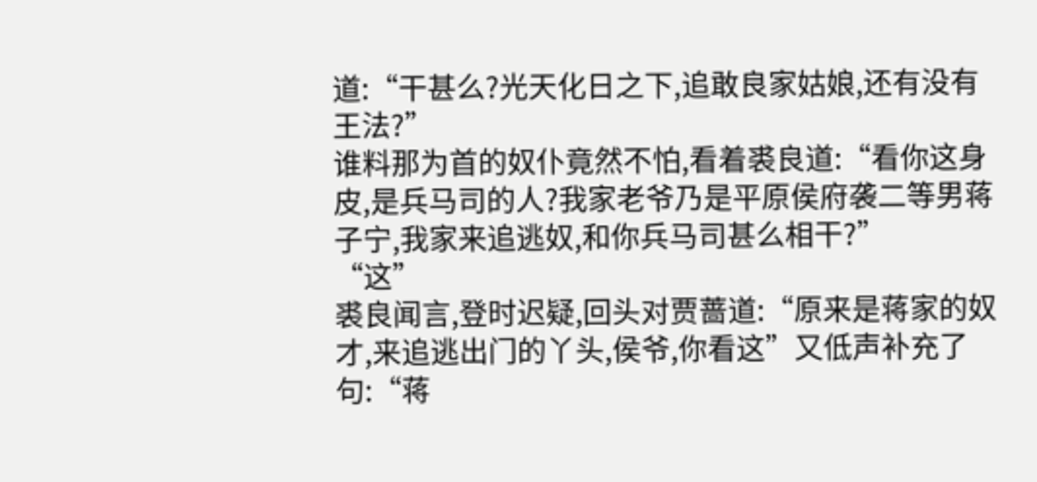道:“干甚么?光天化日之下,追敢良家姑娘,还有没有王法?”
谁料那为首的奴仆竟然不怕,看着裘良道:“看你这身皮,是兵马司的人?我家老爷乃是平原侯府袭二等男蒋子宁,我家来追逃奴,和你兵马司甚么相干?”
“这”
裘良闻言,登时迟疑,回头对贾蔷道:“原来是蒋家的奴才,来追逃出门的丫头,侯爷,你看这”又低声补充了句:“蒋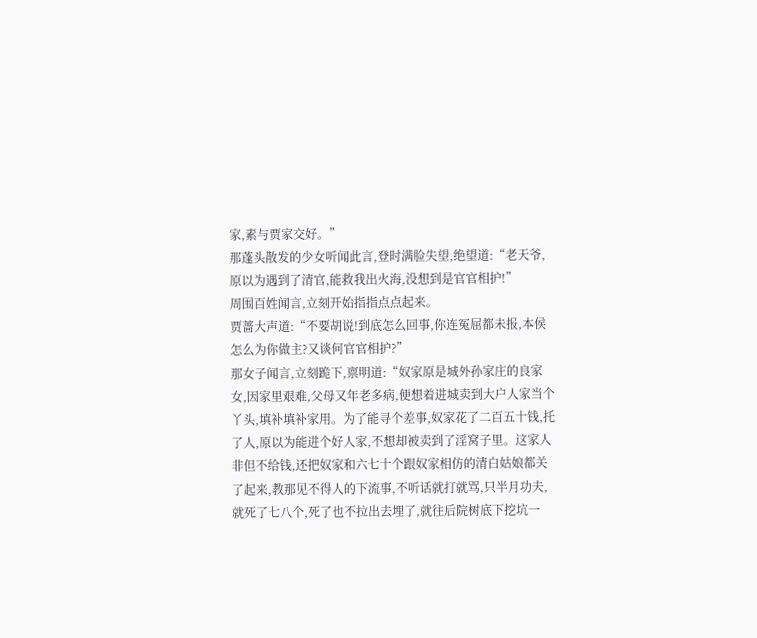家,素与贾家交好。”
那蓬头散发的少女听闻此言,登时满脸失望,绝望道:“老天爷,原以为遇到了清官,能救我出火海,没想到是官官相护!”
周围百姓闻言,立刻开始指指点点起来。
贾蔷大声道:“不要胡说!到底怎么回事,你连冤屈都未报,本侯怎么为你做主?又谈何官官相护?”
那女子闻言,立刻跪下,禀明道:“奴家原是城外孙家庄的良家女,因家里艰难,父母又年老多病,便想着进城卖到大户人家当个丫头,填补填补家用。为了能寻个差事,奴家花了二百五十钱,托了人,原以为能进个好人家,不想却被卖到了淫窝子里。这家人非但不给钱,还把奴家和六七十个跟奴家相仿的清白姑娘都关了起来,教那见不得人的下流事,不听话就打就骂,只半月功夫,就死了七八个,死了也不拉出去埋了,就往后院树底下挖坑一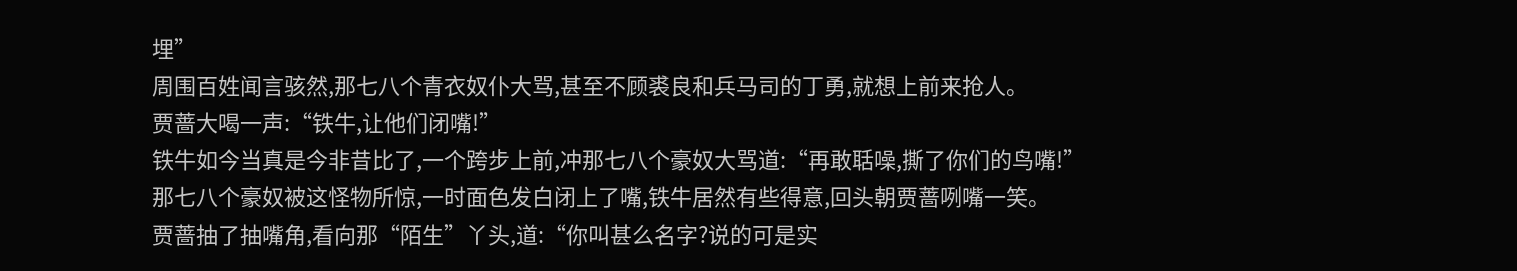埋”
周围百姓闻言骇然,那七八个青衣奴仆大骂,甚至不顾裘良和兵马司的丁勇,就想上前来抢人。
贾蔷大喝一声:“铁牛,让他们闭嘴!”
铁牛如今当真是今非昔比了,一个跨步上前,冲那七八个豪奴大骂道:“再敢聒噪,撕了你们的鸟嘴!”
那七八个豪奴被这怪物所惊,一时面色发白闭上了嘴,铁牛居然有些得意,回头朝贾蔷咧嘴一笑。
贾蔷抽了抽嘴角,看向那“陌生”丫头,道:“你叫甚么名字?说的可是实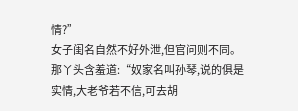情?”
女子闺名自然不好外泄,但官问则不同。
那丫头含羞道:“奴家名叫孙琴,说的俱是实情,大老爷若不信,可去胡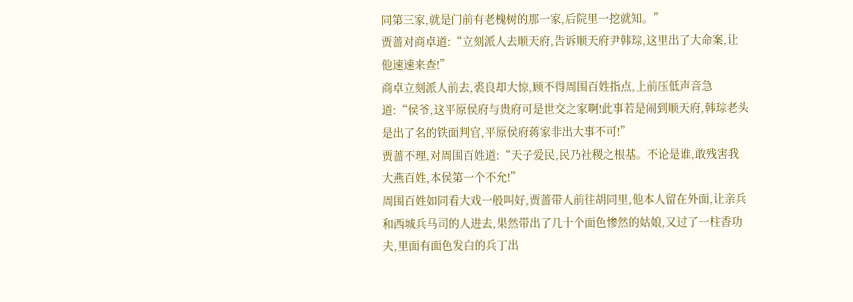同第三家,就是门前有老槐树的那一家,后院里一挖就知。”
贾蔷对商卓道:“立刻派人去顺天府,告诉顺天府尹韩琮,这里出了大命案,让他速速来查!”
商卓立刻派人前去,裘良却大惊,顾不得周围百姓指点,上前压低声音急道:“侯爷,这平原侯府与贵府可是世交之家啊!此事若是闹到顺天府,韩琮老头是出了名的铁面判官,平原侯府蒋家非出大事不可!”
贾蔷不理,对周围百姓道:“天子爱民,民乃社稷之根基。不论是谁,敢残害我大燕百姓,本侯第一个不允!”
周围百姓如同看大戏一般叫好,贾蔷带人前往胡同里,他本人留在外面,让亲兵和西城兵马司的人进去,果然带出了几十个面色惨然的姑娘,又过了一柱香功夫,里面有面色发白的兵丁出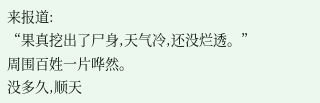来报道:
“果真挖出了尸身,天气冷,还没烂透。”
周围百姓一片哗然。
没多久,顺天